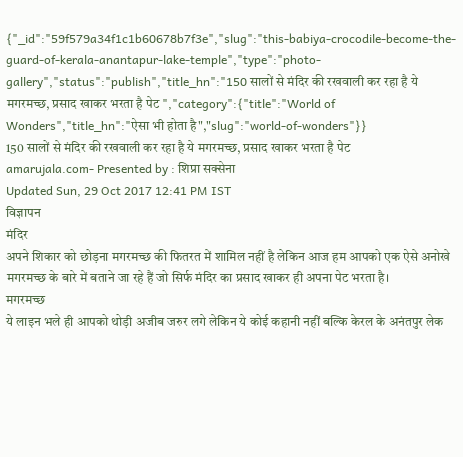{"_id":"59f579a34f1c1b60678b7f3e","slug":"this-babiya-crocodile-become-the-guard-of-kerala-anantapur-lake-temple","type":"photo-gallery","status":"publish","title_hn":"150 सालों से मंदिर की रखवाली कर रहा है ये मगरमच्छ, प्रसाद खाकर भरता है पेट ","category":{"title":"World of Wonders","title_hn":"ऐसा भी होता है","slug":"world-of-wonders"}}
150 सालों से मंदिर की रखवाली कर रहा है ये मगरमच्छ, प्रसाद खाकर भरता है पेट
amarujala.com- Presented by : शिप्रा सक्सेना
Updated Sun, 29 Oct 2017 12:41 PM IST
विज्ञापन
मंदिर
अपने शिकार को छोड़ना मगरमच्छ की फितरत में शामिल नहीं है लेकिन आज हम आपको एक ऐसे अनोखे मगरमच्छ के बारे में बताने जा रहे हैं जो सिर्फ मंदिर का प्रसाद खाकर ही अपना पेट भरता है।
मगरमच्छ
ये लाइन भले ही आपको थोड़ी अजीब जरुर लगे लेकिन ये कोई कहानी नहीं बल्कि केरल के अनंतपुर लेक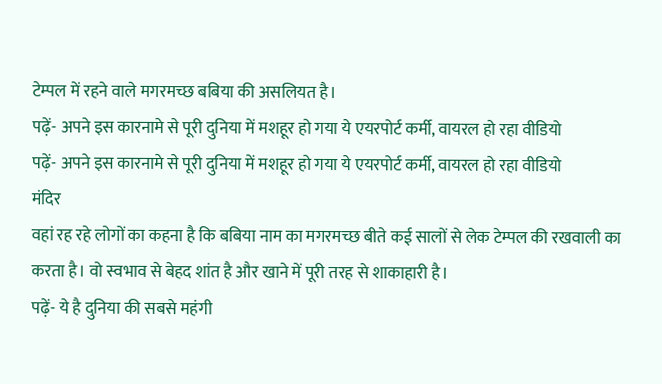टेम्पल में रहने वाले मगरमच्छ बबिया की असलियत है।
पढ़ें- अपने इस कारनामे से पूरी दुनिया में मशहूर हो गया ये एयरपोर्ट कर्मी, वायरल हो रहा वीडियो
पढ़ें- अपने इस कारनामे से पूरी दुनिया में मशहूर हो गया ये एयरपोर्ट कर्मी, वायरल हो रहा वीडियो
मंदिर
वहां रह रहे लोगों का कहना है कि बबिया नाम का मगरमच्छ बीते कई सालों से लेक टेम्पल की रखवाली का करता है। वो स्वभाव से बेहद शांत है और खाने में पूरी तरह से शाकाहारी है।
पढ़ें- ये है दुनिया की सबसे महंगी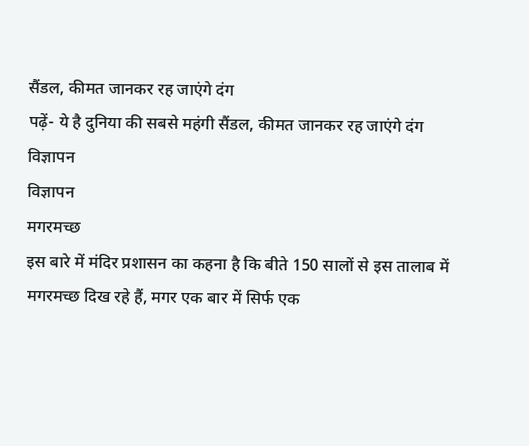सैंडल, कीमत जानकर रह जाएंगे दंग
पढ़ें- ये है दुनिया की सबसे महंगी सैंडल, कीमत जानकर रह जाएंगे दंग
विज्ञापन
विज्ञापन
मगरमच्छ
इस बारे में मंदिर प्रशासन का कहना है कि बीते 150 सालों से इस तालाब में मगरमच्छ दिख रहे हैं, मगर एक बार में सिर्फ एक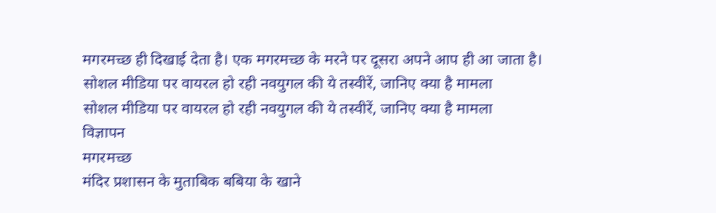मगरमच्छ ही दिखाई देता है। एक मगरमच्छ के मरने पर दूसरा अपने आप ही आ जाता है।
सोशल मीडिया पर वायरल हो रही नवयुगल की ये तस्वीरें, जानिए क्या है मामला
सोशल मीडिया पर वायरल हो रही नवयुगल की ये तस्वीरें, जानिए क्या है मामला
विज्ञापन
मगरमच्छ
मंदिर प्रशासन के मुताबिक बबिया के खाने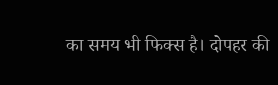का समय भी फिक्स है। दोपहर की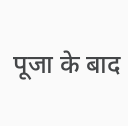पूजा के बाद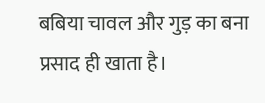बबिया चावल और गुड़ का बना प्रसाद ही खाता है।